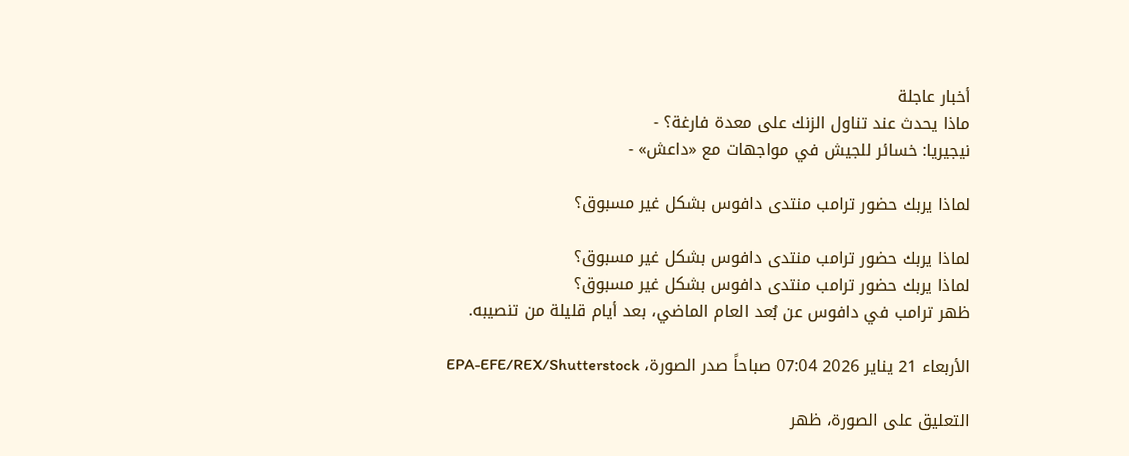أخبار عاجلة
ماذا يحدث عند تناول الزنك على معدة فارغة؟ -
نيجيريا: خسائر للجيش في مواجهات مع «داعش» -

لماذا يربك حضور ترامب منتدى دافوس بشكل غير مسبوق؟

لماذا يربك حضور ترامب منتدى دافوس بشكل غير مسبوق؟
لماذا يربك حضور ترامب منتدى دافوس بشكل غير مسبوق؟
ظهر ترامب في دافوس عن بُعد العام الماضي، بعد أيام قليلة من تنصيبه.

الأربعاء 21 يناير 2026 07:04 صباحاً صدر الصورة، EPA-EFE/REX/Shutterstock

التعليق على الصورة، ظهر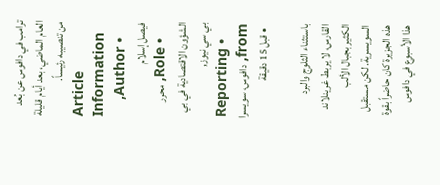ترامب في دافوس عن بُعد العام الماضي، بعد أيام قليلة من تنصيبه رئيساً.
Article Information
    • Author, فيصل إسلام
    • Role, محرر الشؤون الاقتصادية في بي بي سي نيوز,
    • Reporting from, دافوس، سويسرا
  • قبل 15 دقيقة

باستثناء الثلوج والبرد القارس، لا يربط غرينلاند الكثير بجبال الألب السويسرية. لكن مستقبل هذه الجزيرة كان حاضراً بقوة هذا الأسبوع في دافوس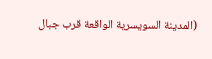(المدينة السويسرية الواقعة قرب جبال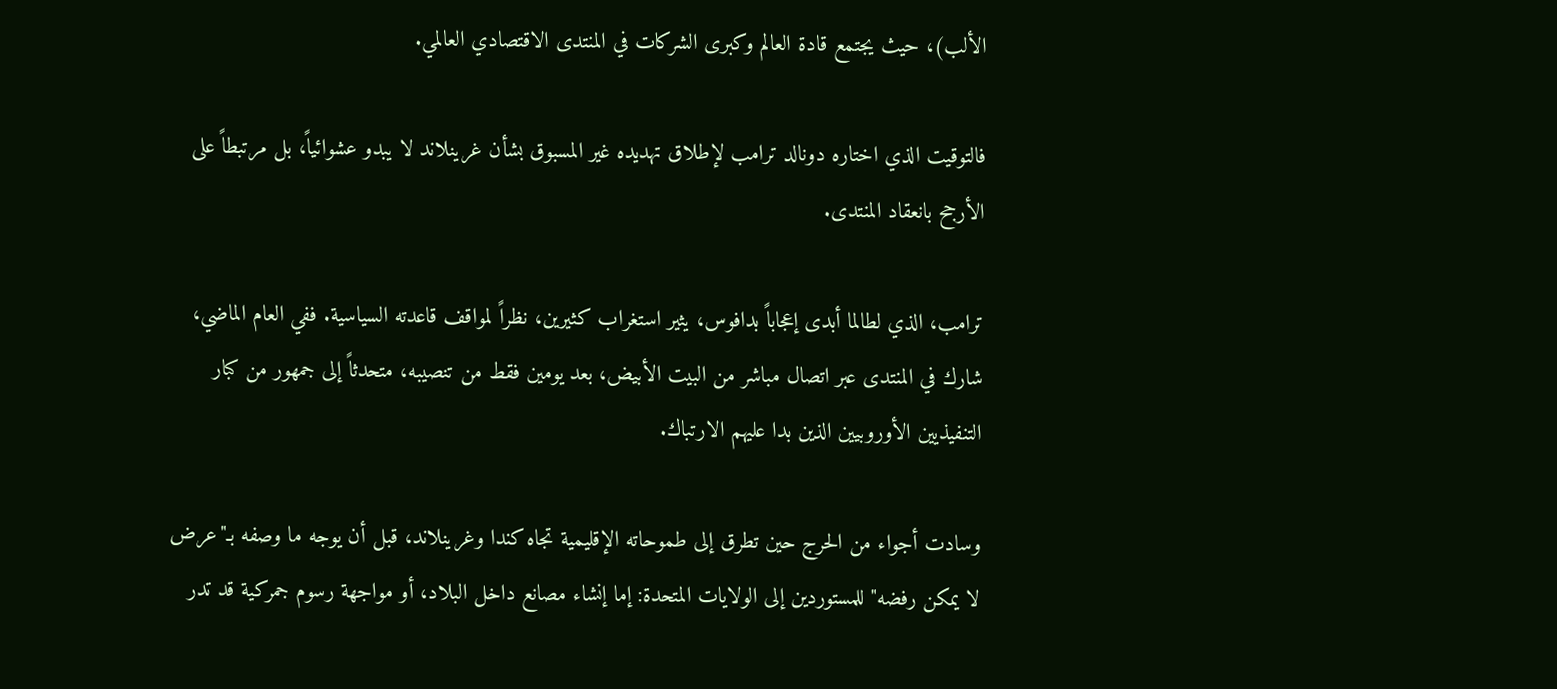الألب)، حيث يجتمع قادة العالم وكبرى الشركات في المنتدى الاقتصادي العالمي.

فالتوقيت الذي اختاره دونالد ترامب لإطلاق تهديده غير المسبوق بشأن غرينلاند لا يبدو عشوائياً، بل مرتبطاً على الأرجح بانعقاد المنتدى.

ترامب، الذي لطالما أبدى إعجاباً بدافوس، يثير استغراب كثيرين، نظراً لمواقف قاعدته السياسية. ففي العام الماضي، شارك في المنتدى عبر اتصال مباشر من البيت الأبيض، بعد يومين فقط من تنصيبه، متحدثاً إلى جمهور من كبار التنفيذيين الأوروبيين الذين بدا عليهم الارتباك.

وسادت أجواء من الحرج حين تطرق إلى طموحاته الإقليمية تجاه كندا وغرينلاند، قبل أن يوجه ما وصفه بـ"عرض لا يمكن رفضه" للمستوردين إلى الولايات المتحدة: إما إنشاء مصانع داخل البلاد، أو مواجهة رسوم جمركية قد تدر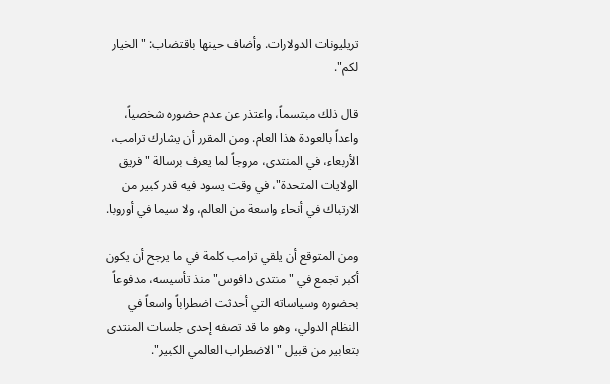تريليونات الدولارات. وأضاف حينها باقتضاب: "الخيار لكم".

قال ذلك مبتسماً، واعتذر عن عدم حضوره شخصياً، واعداً بالعودة هذا العام. ومن المقرر أن يشارك ترامب، الأربعاء، في المنتدى، مروجاً لما يعرف برسالة "فريق الولايات المتحدة"، في وقت يسود فيه قدر كبير من الارتباك في أنحاء واسعة من العالم، ولا سيما في أوروبا.

ومن المتوقع أن يلقي ترامب كلمة في ما يرجح أن يكون أكبر تجمع في "منتدى دافوس" منذ تأسيسه، مدفوعاً بحضوره وسياساته التي أحدثت اضطراباً واسعاً في النظام الدولي، وهو ما قد تصفه إحدى جلسات المنتدى بتعابير من قبيل "الاضطراب العالمي الكبير".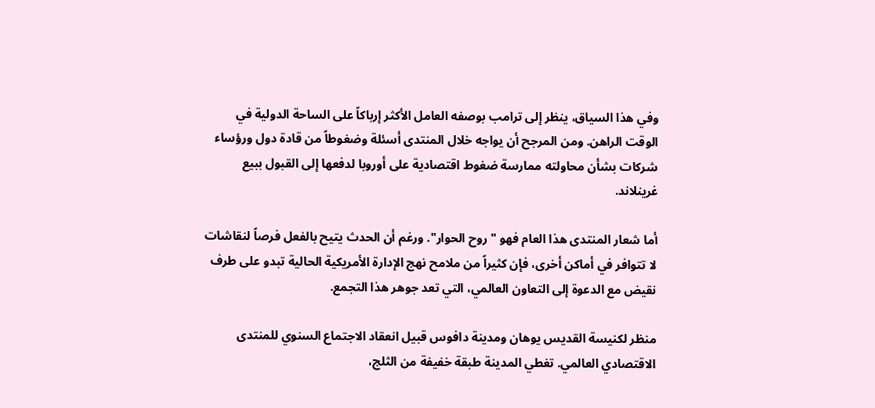وفي هذا السياق، ينظر إلى ترامب بوصفه العامل الأكثر إرباكاً على الساحة الدولية في الوقت الراهن. ومن المرجح أن يواجه خلال المنتدى أسئلة وضغوطاً من قادة دول ورؤساء شركات بشأن محاولته ممارسة ضغوط اقتصادية على أوروبا لدفعها إلى القبول ببيع غرينلاند.

أما شعار المنتدى هذا العام فهو "روح الحوار". ورغم أن الحدث يتيح بالفعل فرصاً لنقاشات لا تتوافر في أماكن أخرى، فإن كثيراً من ملامح نهج الإدارة الأمريكية الحالية تبدو على طرف نقيض مع الدعوة إلى التعاون العالمي، التي تعد جوهر هذا التجمع.

منظر لكنيسة القديس يوهان ومدينة دافوس قبيل انعقاد الاجتماع السنوي للمنتدى الاقتصادي العالمي. تغطي المدينة طبقة خفيفة من الثلج،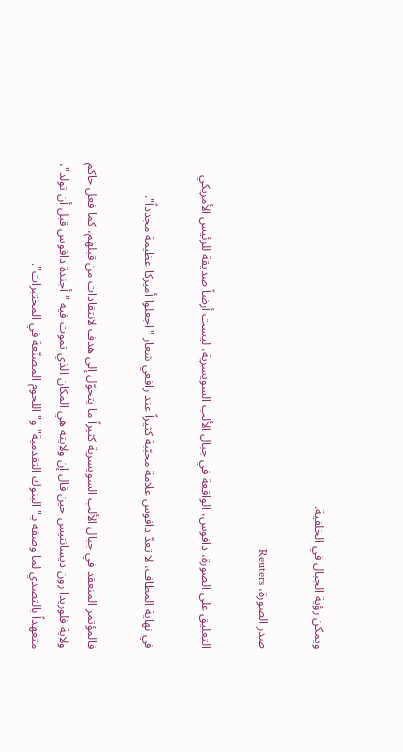ويمكن رؤية الجبال في الخلفية.

صدر الصورة، Reuters

التعليق على الصورة، دافوس، الواقعة في جبال الألب السويسرية، ليست أرضاً صديقة للرئيس الأمريكي

في نهاية المطاف، لا تعدّ دافوس علامة محبّبة كثيراً عند رافعي شعار "اجعلوا أميركا عظيمة مجدداً".

فالمؤتمر المنعقد في جبال الألب السويسرية كثيراً ما يتحوّل إلى هدف لانتقادات من قبلهم، كما فعل حاكم ولاية فلوريدا رون ديسانتيس حين قال إن ولايته هي المكان الذي تموت فيه "أجندة دافوس قبل أن تولد"، متعهداً بالتصدي لما وصفه بـ"البنوك التقدمية" و"اللحوم المصنّعة في المختبرات".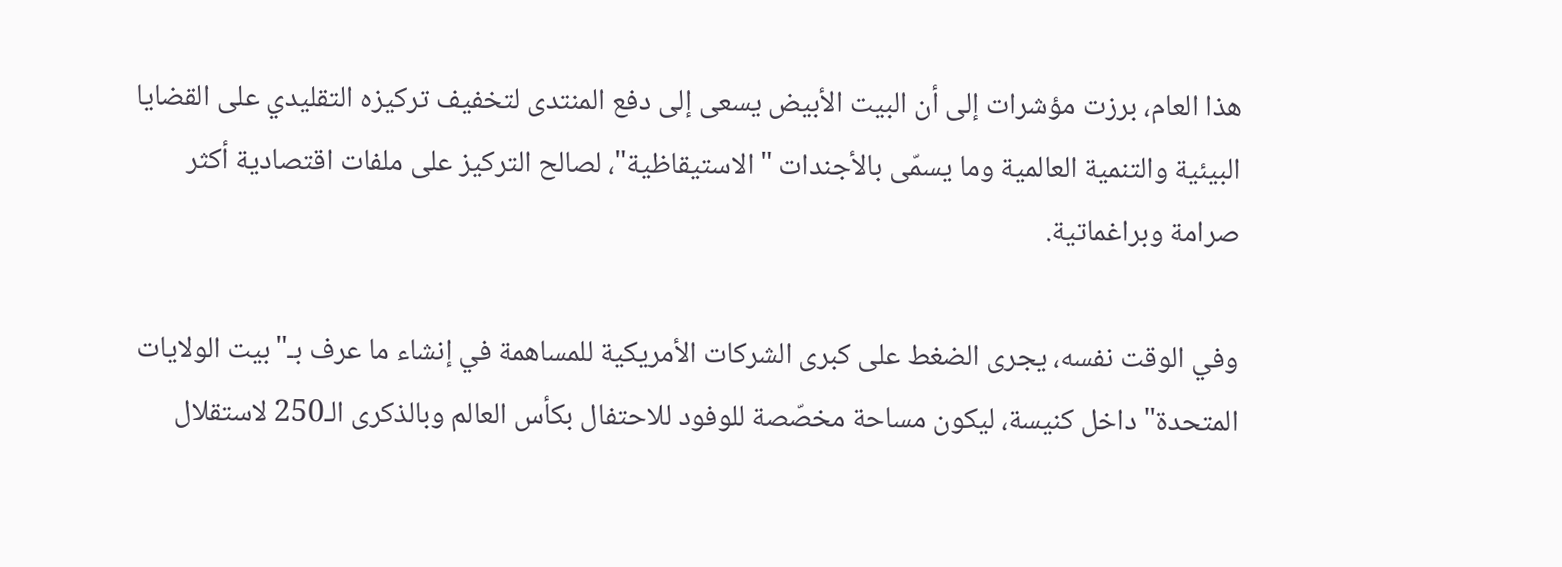هذا العام، برزت مؤشرات إلى أن البيت الأبيض يسعى إلى دفع المنتدى لتخفيف تركيزه التقليدي على القضايا البيئية والتنمية العالمية وما يسمّى بالأجندات "الاستيقاظية"، لصالح التركيز على ملفات اقتصادية أكثر صرامة وبراغماتية.

وفي الوقت نفسه، يجرى الضغط على كبرى الشركات الأمريكية للمساهمة في إنشاء ما عرف بـ"بيت الولايات المتحدة" داخل كنيسة، ليكون مساحة مخصّصة للوفود للاحتفال بكأس العالم وبالذكرى الـ250 لاستقلال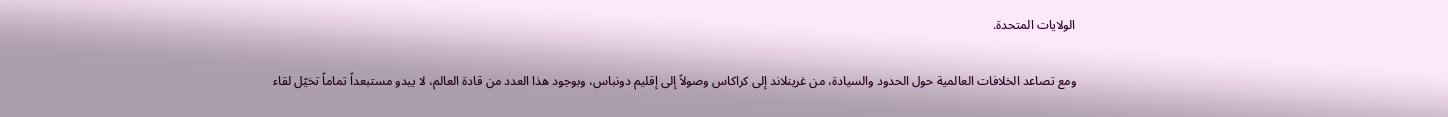الولايات المتحدة.

ومع تصاعد الخلافات العالمية حول الحدود والسيادة، من غرينلاند إلى كراكاس وصولاً إلى إقليم دونباس، وبوجود هذا العدد من قادة العالم، لا يبدو مستبعداً تماماً تخيّل لقاء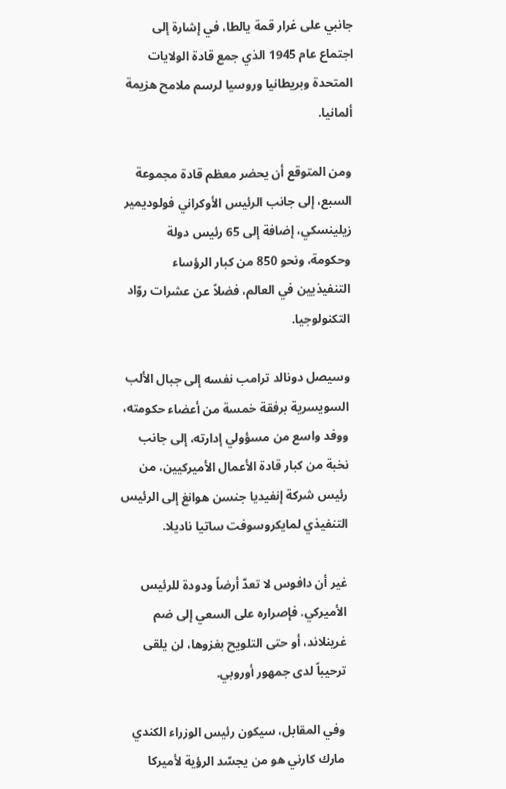جانبي على غرار قمة يالطا، في إشارة إلى اجتماع عام 1945 الذي جمع قادة الولايات المتحدة وبريطانيا وروسيا لرسم ملامح هزيمة ألمانيا.

ومن المتوقع أن يحضر معظم قادة مجموعة السبع، إلى جانب الرئيس الأوكراني فولوديمير زيلينسكي، إضافة إلى 65 رئيس دولة وحكومة، ونحو 850 من كبار الرؤساء التنفيذيين في العالم، فضلاً عن عشرات روّاد التكنولوجيا.

وسيصل دونالد ترامب نفسه إلى جبال الألب السويسرية برفقة خمسة من أعضاء حكومته، ووفد واسع من مسؤولي إدارته، إلى جانب نخبة من كبار قادة الأعمال الأميركيين، من رئيس شركة إنفيديا جنسن هوانغ إلى الرئيس التنفيذي لمايكروسوفت ساتيا ناديلا.

غير أن دافوس لا تعدّ أرضاً ودودة للرئيس الأميركي. فإصراره على السعي إلى ضم غرينلاند، أو حتى التلويح بغزوها، لن يلقى ترحيباً لدى جمهور أوروبي.

وفي المقابل، سيكون رئيس الوزراء الكندي مارك كارني هو من يجسّد الرؤية لأميركا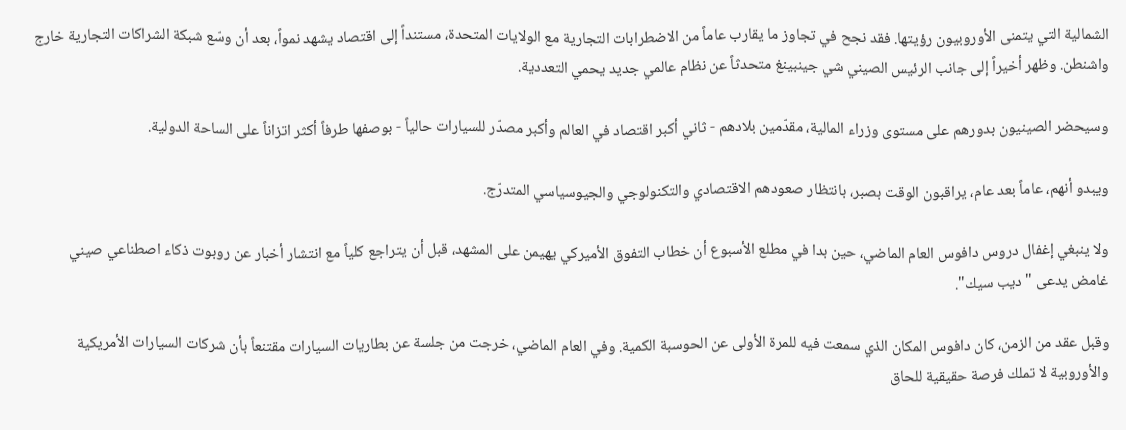الشمالية التي يتمنى الأوروبيون رؤيتها. فقد نجح في تجاوز ما يقارب عاماً من الاضطرابات التجارية مع الولايات المتحدة، مستنداً إلى اقتصاد يشهد نمواً، بعد أن وسّع شبكة الشراكات التجارية خارج واشنطن. وظهر أخيراً إلى جانب الرئيس الصيني شي جينبينغ متحدثاً عن نظام عالمي جديد يحمي التعددية.

وسيحضر الصينيون بدورهم على مستوى وزراء المالية، مقدّمين بلادهم - ثاني أكبر اقتصاد في العالم وأكبر مصدّر للسيارات حالياً - بوصفها طرفاً أكثر اتزاناً على الساحة الدولية.

ويبدو أنهم، عاماً بعد عام، يراقبون الوقت بصبر، بانتظار صعودهم الاقتصادي والتكنولوجي والجيوسياسي المتدرّج.

ولا ينبغي إغفال دروس دافوس العام الماضي، حين بدا في مطلع الأسبوع أن خطاب التفوق الأميركي يهيمن على المشهد، قبل أن يتراجع كلياً مع انتشار أخبار عن روبوت ذكاء اصطناعي صيني غامض يدعى "ديب سيك".

وقبل عقد من الزمن، كان دافوس المكان الذي سمعت فيه للمرة الأولى عن الحوسبة الكمية. وفي العام الماضي، خرجت من جلسة عن بطاريات السيارات مقتنعاً بأن شركات السيارات الأمريكية والأوروبية لا تملك فرصة حقيقية للحاق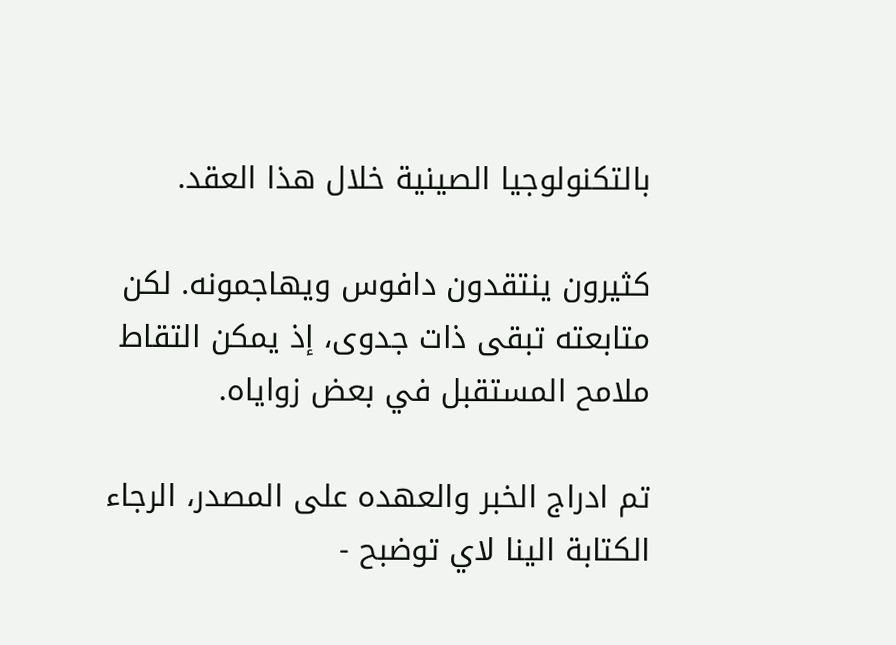بالتكنولوجيا الصينية خلال هذا العقد.

كثيرون ينتقدون دافوس ويهاجمونه. لكن متابعته تبقى ذات جدوى، إذ يمكن التقاط ملامح المستقبل في بعض زواياه.

تم ادراج الخبر والعهده على المصدر، الرجاء الكتابة الينا لاي توضبح -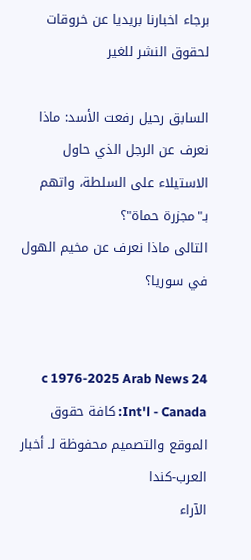برجاء اخبارنا بريديا عن خروقات لحقوق النشر للغير

السابق رحيل رفعت الأسد: ماذا نعرف عن الرجل الذي حاول الاستيلاء على السلطة، واتهم بـ"مجزرة حماة"؟
التالى ماذا نعرف عن مخيم الهول في سوريا؟


c 1976-2025 Arab News 24 Int'l - Canada: كافة حقوق الموقع والتصميم محفوظة لـ أخبار العرب-كندا
الآراء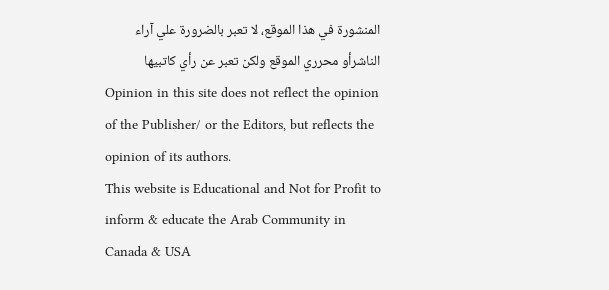المنشورة في هذا الموقع، لا تعبر بالضرورة علي آراء الناشرأو محرري الموقع ولكن تعبر عن رأي كاتبيها
Opinion in this site does not reflect the opinion of the Publisher/ or the Editors, but reflects the opinion of its authors.
This website is Educational and Not for Profit to inform & educate the Arab Community in Canada & USA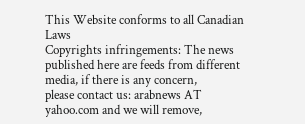This Website conforms to all Canadian Laws
Copyrights infringements: The news published here are feeds from different media, if there is any concern,
please contact us: arabnews AT yahoo.com and we will remove,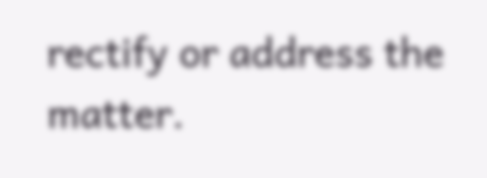rectify or address the matter.